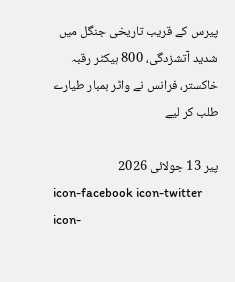پیرس کے قریب تاریخی جنگل میں شدید آتشزدگی، 800 ہیکٹر رقبہ خاکستر، فرانس نے واٹر بمبار طیارے طلب کر لیے

پیر 13 جولائی 2026
icon-facebook icon-twitter icon-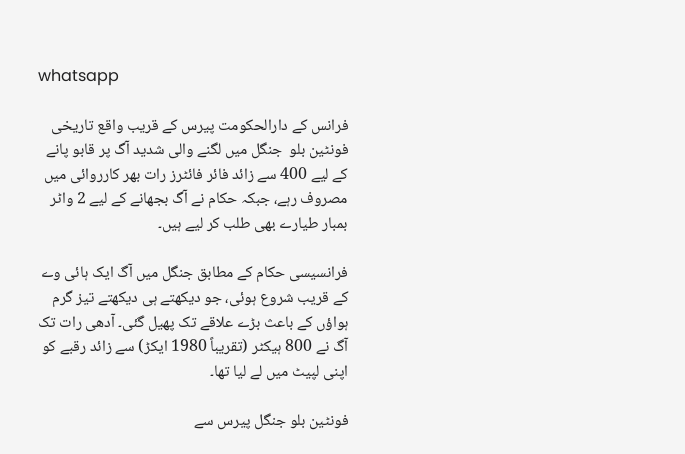whatsapp

فرانس کے دارالحکومت پیرس کے قریب واقع تاریخی فونٹین بلو  جنگل میں لگنے والی شدید آگ پر قابو پانے کے لیے 400 سے زائد فائر فائٹرز رات بھر کارروائی میں مصروف رہے، جبکہ حکام نے آگ بجھانے کے لیے 2 واٹر بمبار طیارے بھی طلب کر لیے ہیں۔

فرانسیسی حکام کے مطابق جنگل میں آگ ایک ہائی وے کے قریب شروع ہوئی، جو دیکھتے ہی دیکھتے تیز گرم ہواؤں کے باعث بڑے علاقے تک پھیل گئی۔ آدھی رات تک آگ نے 800 ہیکٹر (تقریباً 1980 ایکڑ) سے زائد رقبے کو اپنی لپیٹ میں لے لیا تھا۔

فونٹین بلو جنگل پیرس سے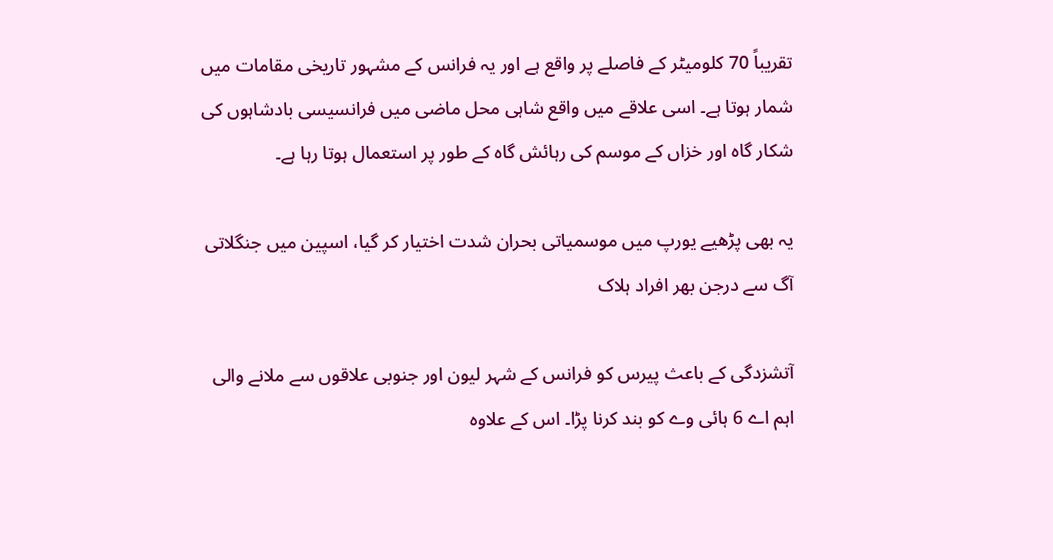تقریباً 70 کلومیٹر کے فاصلے پر واقع ہے اور یہ فرانس کے مشہور تاریخی مقامات میں شمار ہوتا ہے۔ اسی علاقے میں واقع شاہی محل ماضی میں فرانسیسی بادشاہوں کی شکار گاہ اور خزاں کے موسم کی رہائش گاہ کے طور پر استعمال ہوتا رہا ہے۔

یہ بھی پڑھیے یورپ میں موسمیاتی بحران شدت اختیار کر گیا، اسپین میں جنگلاتی آگ سے درجن بھر افراد ہلاک

آتشزدگی کے باعث پیرس کو فرانس کے شہر لیون اور جنوبی علاقوں سے ملانے والی اہم اے 6 ہائی وے کو بند کرنا پڑا۔ اس کے علاوہ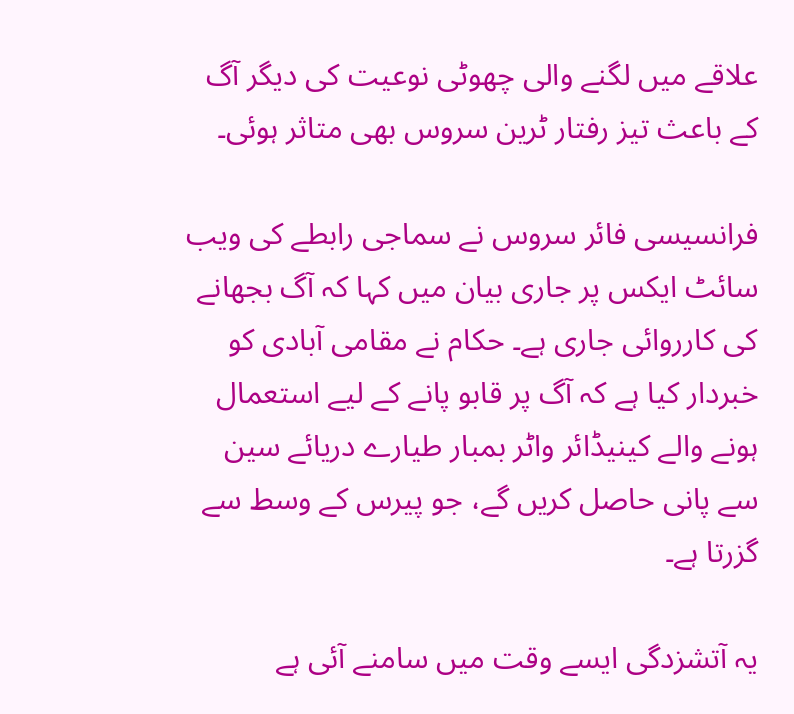علاقے میں لگنے والی چھوٹی نوعیت کی دیگر آگ کے باعث تیز رفتار ٹرین سروس بھی متاثر ہوئی۔

فرانسیسی فائر سروس نے سماجی رابطے کی ویب سائٹ ایکس پر جاری بیان میں کہا کہ آگ بجھانے کی کارروائی جاری ہے۔ حکام نے مقامی آبادی کو خبردار کیا ہے کہ آگ پر قابو پانے کے لیے استعمال ہونے والے کینیڈائر واٹر بمبار طیارے دریائے سین سے پانی حاصل کریں گے، جو پیرس کے وسط سے گزرتا ہے۔

یہ آتشزدگی ایسے وقت میں سامنے آئی ہے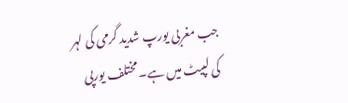جب مغربی یورپ شدید گرمی کی لہر کی لپیٹ میں ہے۔ مختلف یورپی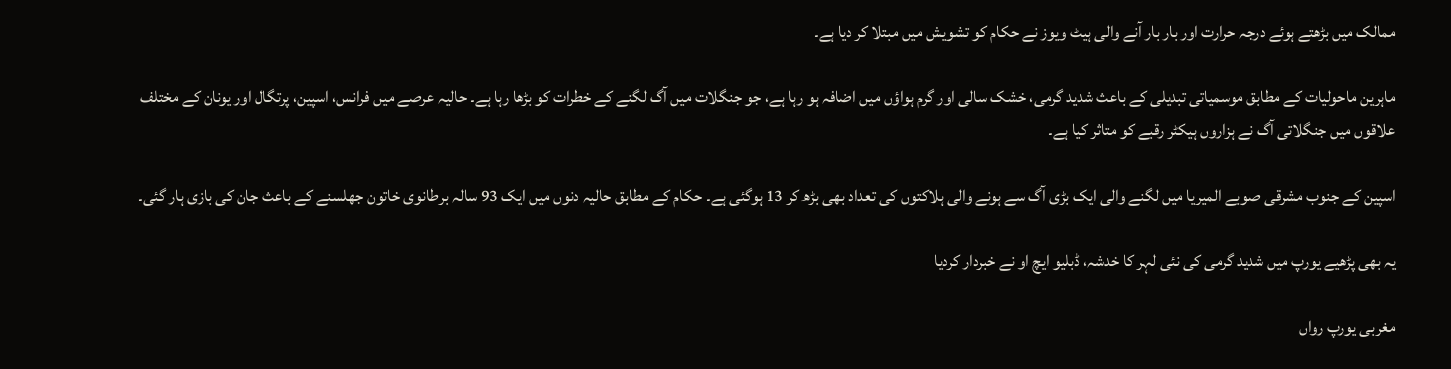ممالک میں بڑھتے ہوئے درجہ حرارت اور بار بار آنے والی ہیٹ ویوز نے حکام کو تشویش میں مبتلا کر دیا ہے۔

ماہرین ماحولیات کے مطابق موسمیاتی تبدیلی کے باعث شدید گرمی، خشک سالی اور گرم ہواؤں میں اضافہ ہو رہا ہے، جو جنگلات میں آگ لگنے کے خطرات کو بڑھا رہا ہے۔ حالیہ عرصے میں فرانس، اسپین، پرتگال اور یونان کے مختلف علاقوں میں جنگلاتی آگ نے ہزاروں ہیکٹر رقبے کو متاثر کیا ہے۔

اسپین کے جنوب مشرقی صوبے المیریا میں لگنے والی ایک بڑی آگ سے ہونے والی ہلاکتوں کی تعداد بھی بڑھ کر 13 ہوگئی ہے۔ حکام کے مطابق حالیہ دنوں میں ایک 93 سالہ برطانوی خاتون جھلسنے کے باعث جان کی بازی ہار گئی۔

یہ بھی پڑھیے یورپ میں شدید گرمی کی نئی لہر کا خدشہ، ڈبلیو ایچ او نے خبردار کردیا

مغربی یورپ رواں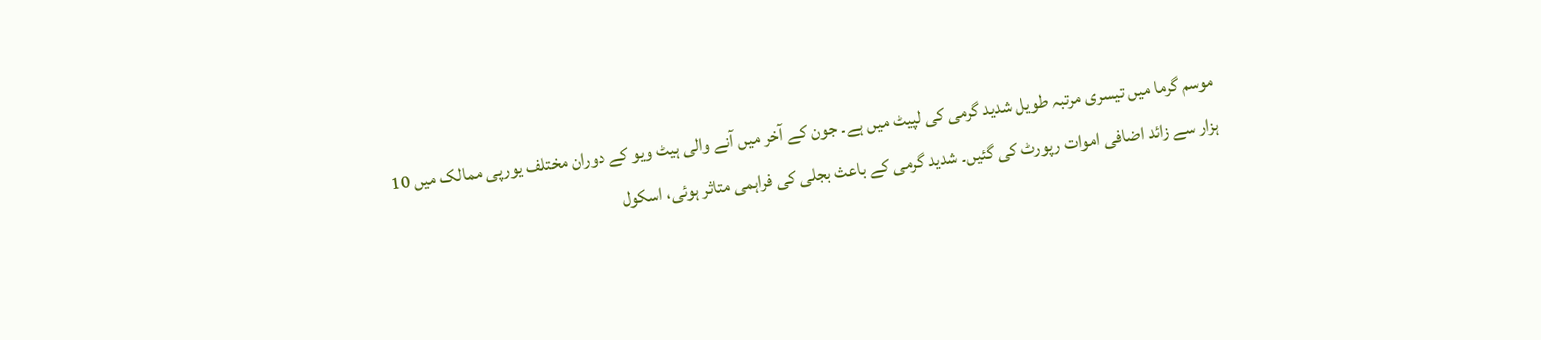موسم گرما میں تیسری مرتبہ طویل شدید گرمی کی لپیٹ میں ہے۔ جون کے آخر میں آنے والی ہیٹ ویو کے دوران مختلف یورپی ممالک میں 10 ہزار سے زائد اضافی اموات رپورٹ کی گئیں۔ شدید گرمی کے باعث بجلی کی فراہمی متاثر ہوئی، اسکول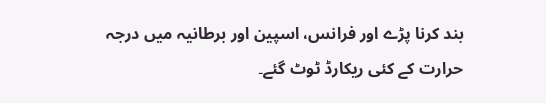بند کرنا پڑے اور فرانس، اسپین اور برطانیہ میں درجہ حرارت کے کئی ریکارڈ ٹوٹ گئے۔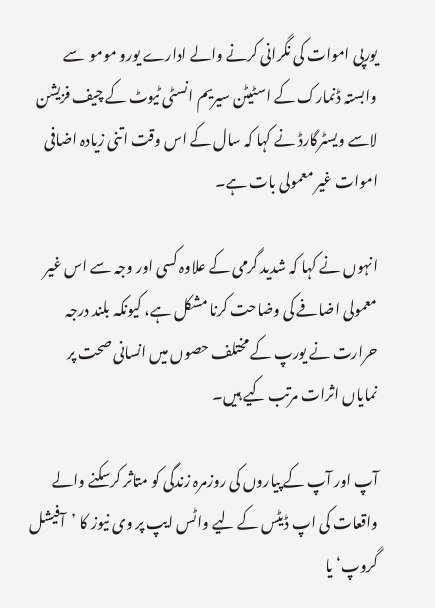یورپی اموات کی نگرانی کرنے والے ادارے یورو مومو  سے وابستہ ڈنمارک کے اسٹیٹن سیریم انسٹی ٹیوٹ کے چیف فزیشن لاسے ویسٹرگارڈ نے کہا کہ سال کے اس وقت اتنی زیادہ اضافی اموات غیر معمولی بات ہے۔

انہوں نے کہا کہ شدید گرمی کے علاوہ کسی اور وجہ سے اس غیر معمولی اضافے کی وضاحت کرنا مشکل ہے، کیونکہ بلند درجہ حرارت نے یورپ کے مختلف حصوں میں انسانی صحت پر نمایاں اثرات مرتب کیے ہیں۔

آپ اور آپ کے پیاروں کی روزمرہ زندگی کو متاثر کرسکنے والے واقعات کی اپ ڈیٹس کے لیے واٹس ایپ پر وی نیوز کا ’آفیشل گروپ‘ یا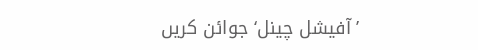’آفیشل چینل‘ جوائن کریں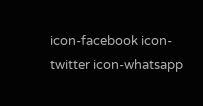icon-facebook icon-twitter icon-whatsapp